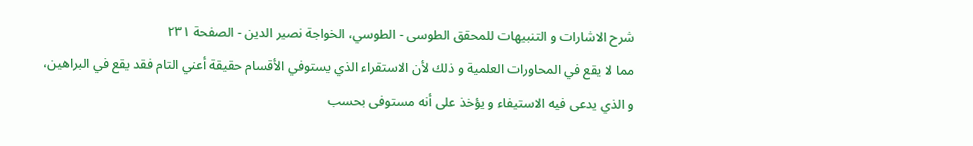شرح الاشارات و التنبيهات للمحقق الطوسى - الطوسي، الخواجة نصير الدين - الصفحة ٢٣١
مما لا يقع في المحاورات العلمية و ذلك لأن الاستقراء الذي يستوفي الأقسام حقيقة أعني التام فقد يقع في البراهين، و الذي يدعى فيه الاستيفاء و يؤخذ على أنه مستوفى بحسب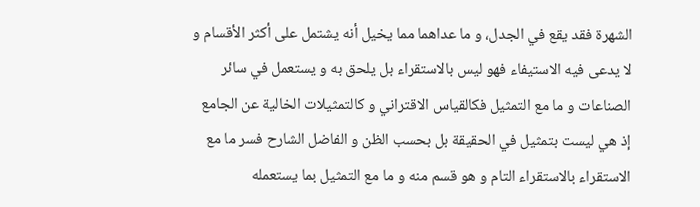الشهرة فقد يقع في الجدل، و ما عداهما مما يخيل أنه يشتمل على أكثر الأقسام و لا يدعى فيه الاستيفاء فهو ليس بالاستقراء بل يلحق به و يستعمل في سائر الصناعات و ما مع التمثيل فكالقياس الاقتراني و كالتمثيلات الخالية عن الجامع إذ هي ليست بتمثيل في الحقيقة بل بحسب الظن و الفاضل الشارح فسر ما مع الاستقراء بالاستقراء التام و هو قسم منه و ما مع التمثيل بما يستعمله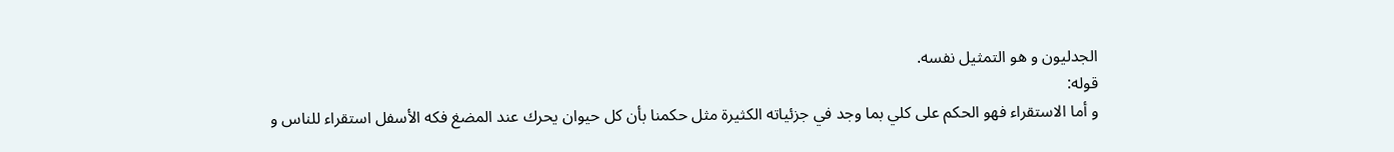الجدليون و هو التمثيل نفسه.
قوله:
و أما الاستقراء فهو الحكم على كلي بما وجد في جزئياته الكثيرة مثل حكمنا بأن كل حيوان يحرك عند المضغ فكه الأسفل استقراء للناس و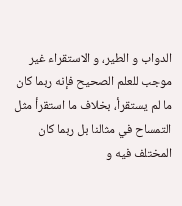الدواب و الطير، و الاستقراء غير موجب للعلم الصحيح فإنه ربما كان ما لم يستقرأ، بخلاف ما استقرأ مثل التمساح في مثالنا بل ربما كان المختلف فيه و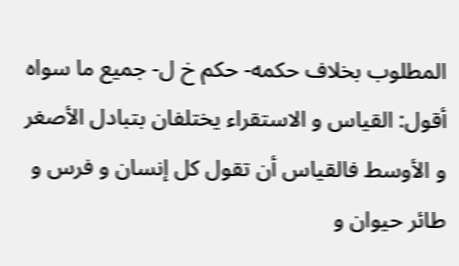المطلوب بخلاف حكمه- حكم خ ل- جميع ما سواه أقول: القياس و الاستقراء يختلفان بتبادل الأصغر و الأوسط فالقياس أن تقول كل إنسان و فرس و طائر حيوان و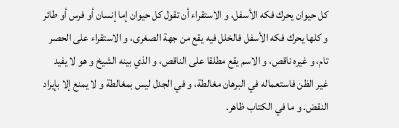كل حيوان يحرك فكه الأسفل، و الاستقراء أن تقول كل حيوان إما إنسان أو فرس أو طائر و كلها يحرك فكه الأسفل فالخلل فيه يقع من جهة الصغرى، و الاستقراء على الحصر تام، و غيره ناقص، و الاسم يقع مطلقا على الناقص، و الذي بينه الشيخ و هو لا يفيد غير الظن فاستعماله في البرهان مغالطة، و في الجدل ليس بمغالطة و لا يمنع إلا بإيراد النقض. و ما في الكتاب ظاهر.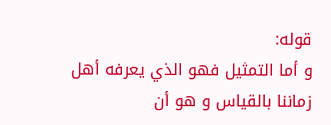قوله:
و أما التمثيل فهو الذي يعرفه أهل زماننا بالقياس و هو أن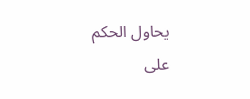يحاول الحكم على